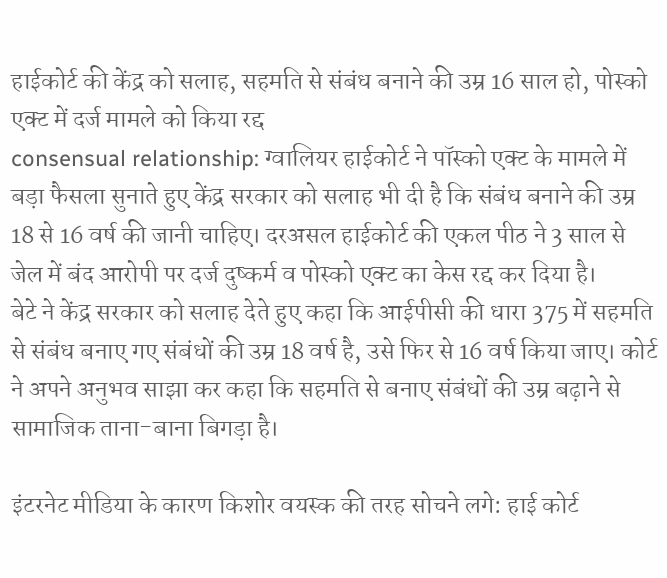हाईकोर्ट की केंद्र को सलाह, सहमति से संबंध बनाने की उम्र 16 साल हो, पोस्को एक्ट में दर्ज मामले को किया रद्द
consensual relationship: ग्वालियर हाईकोर्ट ने पॉस्को एक्ट के मामले में बड़ा फैसला सुनाते हुए केंद्र सरकार को सलाह भी दी है कि संबंध बनाने की उम्र 18 से 16 वर्ष की जानी चाहिए। दरअसल हाईकोर्ट की एकल पीठ ने 3 साल से जेल में बंद आरोपी पर दर्ज दुष्कर्म व पोस्को एक्ट का केस रद्द कर दिया है।
बेटे ने केंद्र सरकार को सलाह देते हुए कहा कि आईपीसी की धारा 375 में सहमति से संबंध बनाए गए संबंधों की उम्र 18 वर्ष है, उसे फिर से 16 वर्ष किया जाए। कोर्ट ने अपने अनुभव साझा कर कहा कि सहमति से बनाए संबंधों की उम्र बढ़ाने से सामाजिक ताना-बाना बिगड़ा है।

इंटरनेट मीडिया के कारण किशोर वयस्क की तरह सोचने लगे: हाई कोर्ट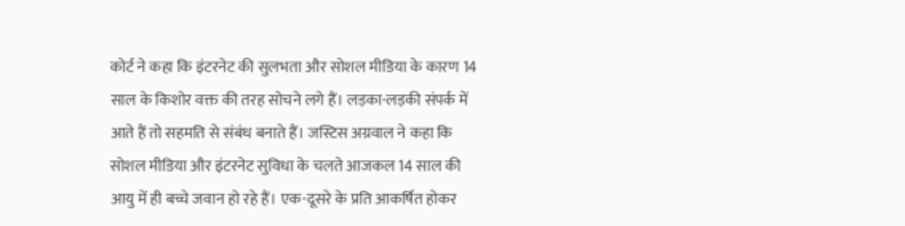कोर्ट ने कहा कि इंटरनेट की सुलभता और सोशल मीडिया के कारण 14 साल के किशोर वक्त की तरह सोचने लगे हैं। लड़का-लड़की संपर्क में आते हैं तो सहमति से संबंध बनाते हैं। जस्टिस अग्रवाल ने कहा कि सोशल मीडिया और इंटरनेट सुविधा के चलते आजकल 14 साल की आयु में ही बच्चे जवान हो रहे हैं। एक-दूसरे के प्रति आकर्षित होकर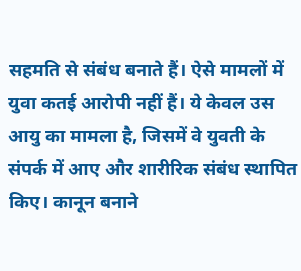सहमति से संबंध बनाते हैं। ऐसे मामलों में युवा कतई आरोपी नहीं हैं। ये केवल उस आयु का मामला है, जिसमें वे युवती के संपर्क में आए और शारीरिक संबंध स्थापित किए। कानून बनाने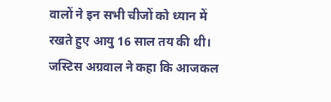वालों ने इन सभी चीजों को ध्यान में रखते हुए आयु 16 साल तय की थी।
जस्टिस अग्रवाल ने कहा कि आजकल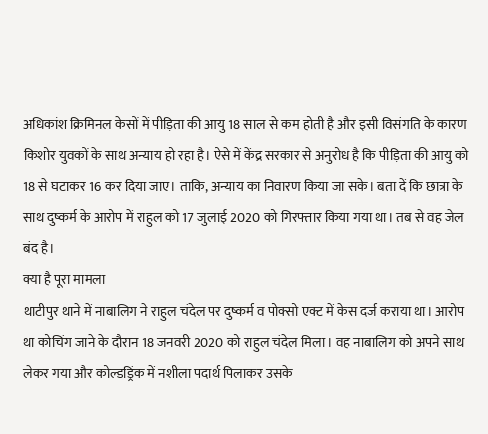अधिकांश क्रिमिनल केसों में पीड़िता की आयु 18 साल से कम होती है और इसी विसंगति के कारण किशोर युवकों के साथ अन्याय हो रहा है। ऐसे में केंद्र सरकार से अनुरोध है कि पीड़िता की आयु को 18 से घटाकर 16 कर दिया जाए। ताकि, अन्याय का निवारण किया जा सके। बता दें कि छात्रा के साथ दुष्कर्म के आरोप में राहुल को 17 जुलाई 2020 को गिरफ्तार किया गया था। तब से वह जेल बंद है।
क्या है पूरा मामला
थाटीपुर थाने में नाबालिग ने राहुल चंदेल पर दुष्कर्म व पोक्सो एक्ट में केस दर्ज कराया था। आरोप था कोचिंग जाने के दौरान 18 जनवरी 2020 को राहुल चंदेल मिला। वह नाबालिग को अपने साथ लेकर गया और कोल्डड्रिंक में नशीला पदार्थ पिलाकर उसके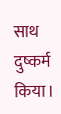साथ दुष्कर्म किया।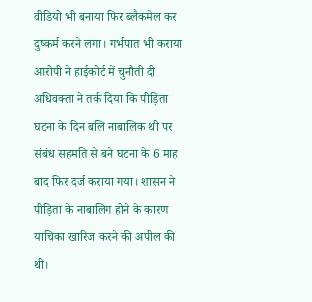वीडियो भी बनाया फिर ब्लैकमेल कर दुष्कर्म करने लगा। गर्भपात भी कराया आरोपी ने हाईकोर्ट में चुनौती दी अधिवक्ता ने तर्क दिया कि पीड़िता घटना के दिन बलि नाबालिक थी पर संबंध सहमति से बने घटना के 6 माह बाद फिर दर्ज कराया गया। शासन ने पीड़िता के नाबालिग होने के कारण याचिका खारिज करने की अपील की थी।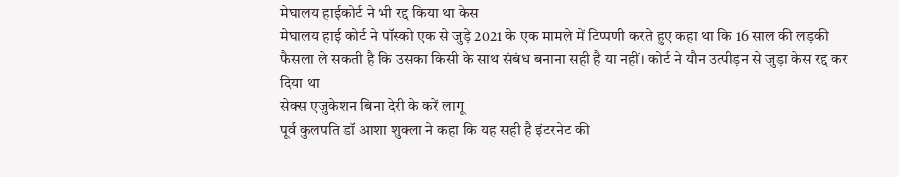मेघालय हाईकोर्ट ने भी रद्द किया था केस
मेघालय हाई कोर्ट ने पॉस्को एक से जुड़े 2021 के एक मामले में टिप्पणी करते हुए कहा था कि 16 साल की लड़की फैसला ले सकती है कि उसका किसी के साथ संबंध बनाना सही है या नहीं। कोर्ट ने यौन उत्पीड़न से जुड़ा केस रद्द कर दिया था
सेक्स एजुकेशन बिना देरी के करें लागू
पूर्व कुलपति डॉ आशा शुक्ला ने कहा कि यह सही है इंटरनेट की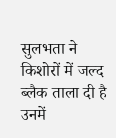सुलभता ने किशोरों में जल्द ब्लैक ताला दी है उनमें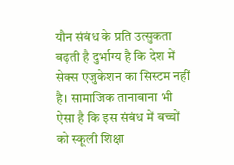यौन संबंध के प्रति उत्सुकता बढ़ती है दुर्भाग्य है कि देश में सेक्स एजुकेशन का सिस्टम नहीं है। सामाजिक तानाबाना भी ऐसा है कि इस संबंध में बच्चों को स्कूली शिक्षा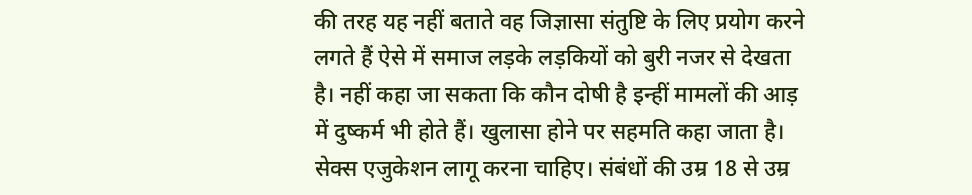की तरह यह नहीं बताते वह जिज्ञासा संतुष्टि के लिए प्रयोग करने लगते हैं ऐसे में समाज लड़के लड़कियों को बुरी नजर से देखता है। नहीं कहा जा सकता कि कौन दोषी है इन्हीं मामलों की आड़ में दुष्कर्म भी होते हैं। खुलासा होने पर सहमति कहा जाता है। सेक्स एजुकेशन लागू करना चाहिए। संबंधों की उम्र 18 से उम्र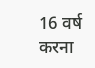16 वर्ष करना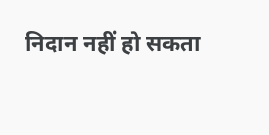निदान नहीं हो सकता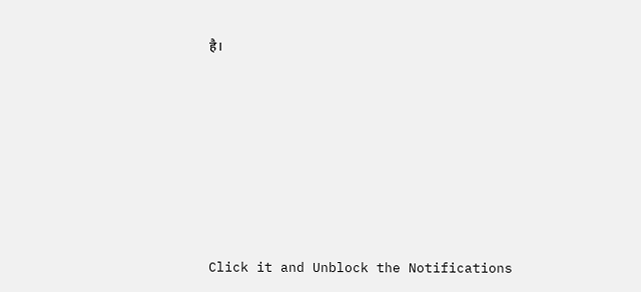है।












Click it and Unblock the Notifications